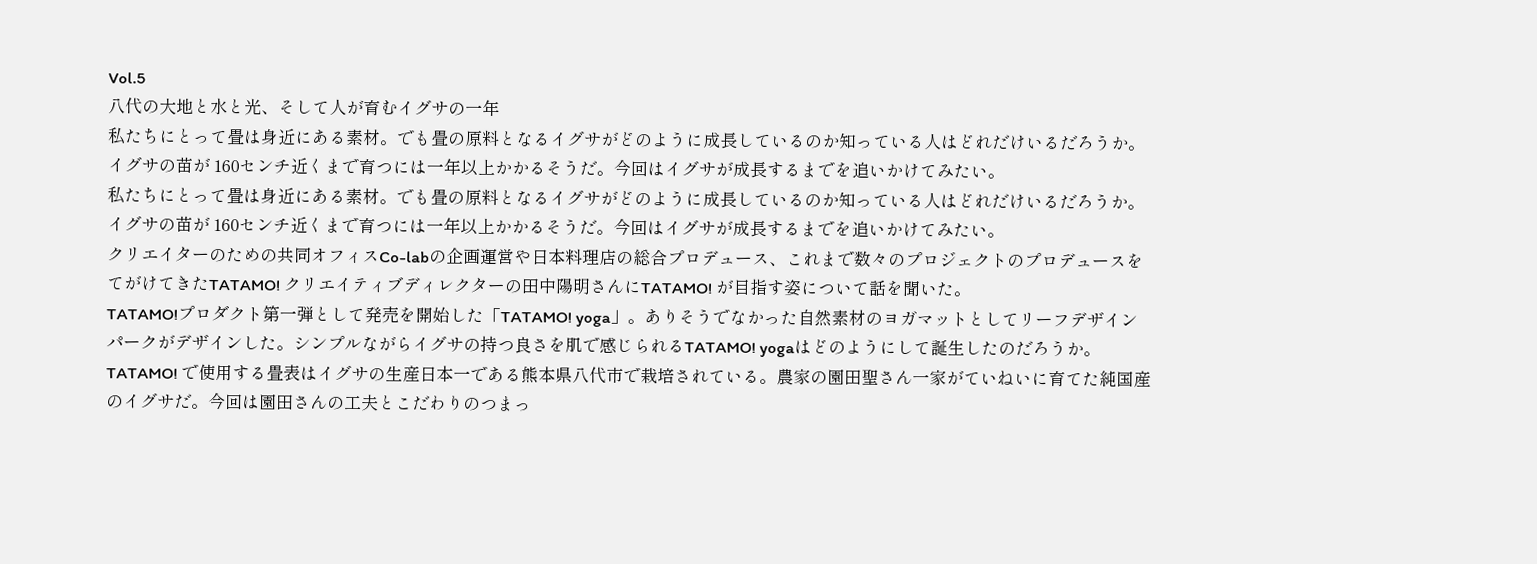Vol.5
八代の大地と水と光、そして人が育むイグサの一年
私たちにとって畳は身近にある素材。でも畳の原料となるイグサがどのように成長しているのか知っている人はどれだけいるだろうか。イグサの苗が 160センチ近くまで育つには一年以上かかるそうだ。今回はイグサが成長するまでを追いかけてみたい。
私たちにとって畳は身近にある素材。でも畳の原料となるイグサがどのように成長しているのか知っている人はどれだけいるだろうか。イグサの苗が 160センチ近くまで育つには一年以上かかるそうだ。今回はイグサが成長するまでを追いかけてみたい。
クリエイターのための共同オフィスCo-labの企画運営や日本料理店の総合プロデュース、これまで数々のプロジェクトのプロデュースをてがけてきたTATAMO! クリエイティブディレクターの田中陽明さんにTATAMO! が目指す姿について話を聞いた。
TATAMO!プロダクト第一弾として発売を開始した「TATAMO! yoga」。ありそうでなかった自然素材のヨガマットとしてリーフデザインパークがデザインした。シンプルながらイグサの持つ良さを肌で感じられるTATAMO! yogaはどのようにして誕生したのだろうか。
TATAMO! で使用する畳表はイグサの生産日本一である熊本県八代市で栽培されている。農家の園田聖さん一家がていねいに育てた純国産のイグサだ。今回は園田さんの工夫とこだわりのつまっ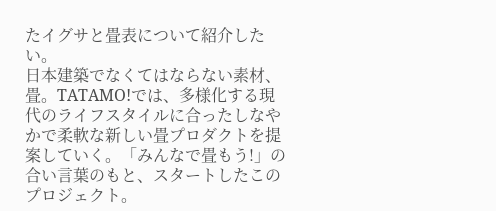たイグサと畳表について紹介したい。
日本建築でなくてはならない素材、畳。TATAMO!では、多様化する現代のライフスタイルに合ったしなやかで柔軟な新しい畳プロダクトを提案していく。「みんなで畳もう!」の合い言葉のもと、スタートしたこのプロジェクト。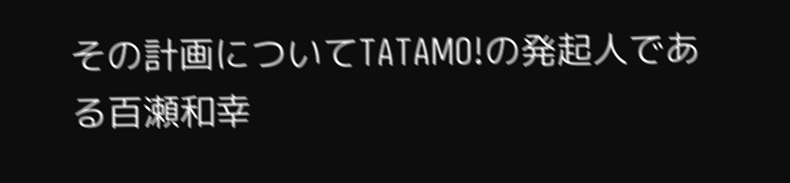その計画についてTATAMO!の発起人である百瀬和幸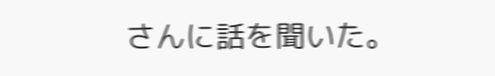さんに話を聞いた。